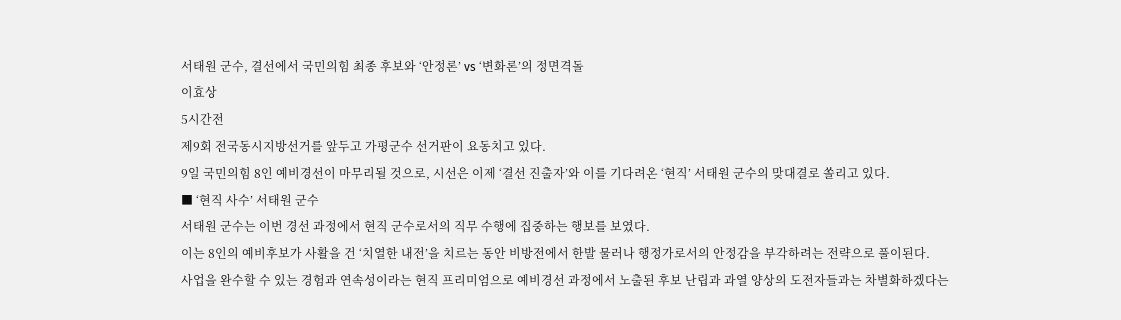서태원 군수, 결선에서 국민의힘 최종 후보와 ‘안정론’ vs ‘변화론’의 정면격돌
이효상
5시간전
제9회 전국동시지방선거를 앞두고 가평군수 선거판이 요동치고 있다.
9일 국민의힘 8인 예비경선이 마무리될 것으로, 시선은 이제 ‘결선 진출자’와 이를 기다려온 ‘현직’ 서태원 군수의 맞대결로 쏠리고 있다.
■ ‘현직 사수’ 서태원 군수
서태원 군수는 이번 경선 과정에서 현직 군수로서의 직무 수행에 집중하는 행보를 보였다.
이는 8인의 예비후보가 사활을 건 ‘치열한 내전’을 치르는 동안 비방전에서 한발 물러나 행정가로서의 안정감을 부각하려는 전략으로 풀이된다.
사업을 완수할 수 있는 경험과 연속성이라는 현직 프리미엄으로 예비경선 과정에서 노출된 후보 난립과 과열 양상의 도전자들과는 차별화하겠다는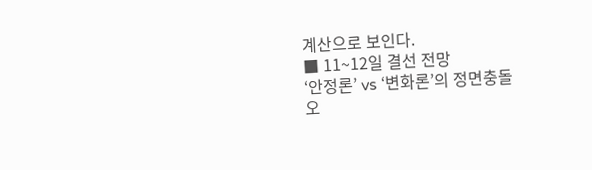계산으로 보인다.
■ 11~12일 결선 전망
‘안정론’ vs ‘변화론’의 정면충돌
오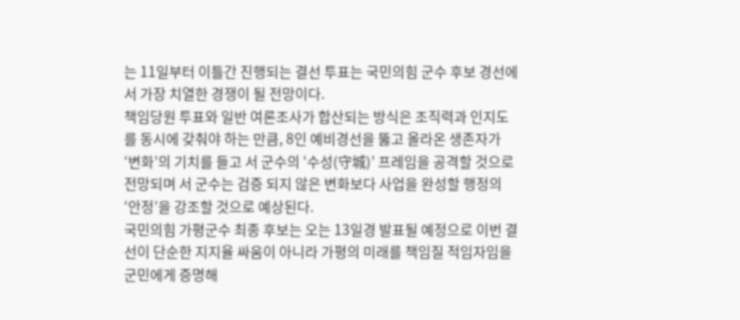는 11일부터 이틀간 진행되는 결선 투표는 국민의힘 군수 후보 경선에서 가장 치열한 경쟁이 될 전망이다.
책임당원 투표와 일반 여론조사가 합산되는 방식은 조직력과 인지도를 동시에 갖춰야 하는 만큼, 8인 예비경선을 뚫고 올라온 생존자가 ‘변화’의 기치를 들고 서 군수의 ‘수성(守城)’ 프레임을 공격할 것으로 전망되며 서 군수는 검증 되지 않은 변화보다 사업을 완성할 행정의 ‘안정’을 강조할 것으로 예상된다.
국민의힘 가평군수 최종 후보는 오는 13일경 발표될 예정으로 이번 결선이 단순한 지지율 싸움이 아니라 가평의 미래를 책임질 적임자임을 군민에게 증명해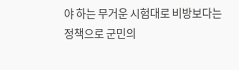야 하는 무거운 시험대로 비방보다는 정책으로 군민의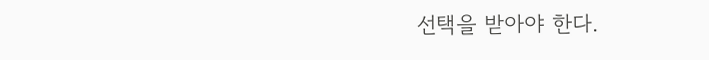선택을 받아야 한다.